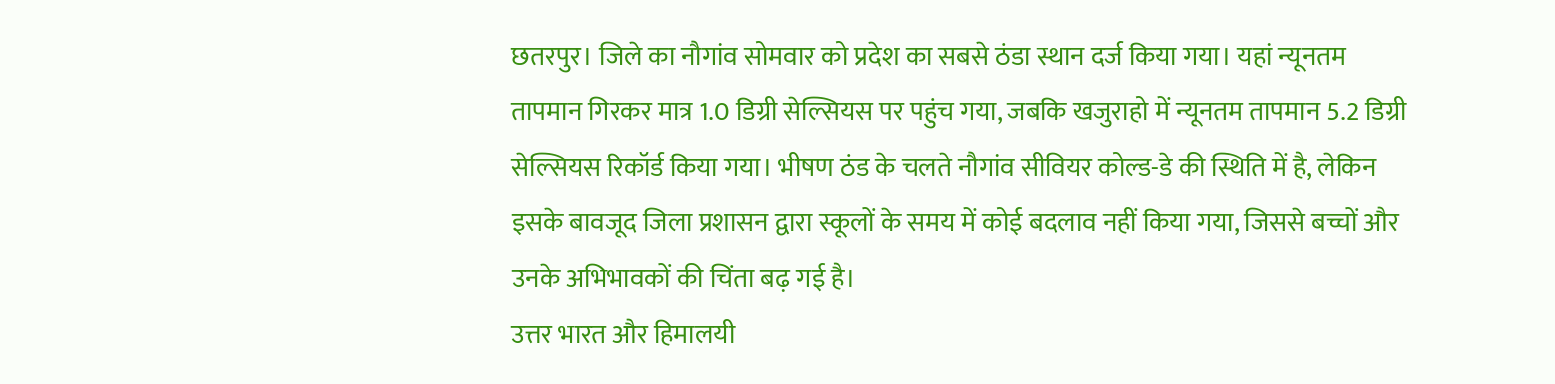छतरपुर। जिले का नौगांव सोमवार को प्रदेश का सबसे ठंडा स्थान दर्ज किया गया। यहां न्यूनतम तापमान गिरकर मात्र 1.0 डिग्री सेल्सियस पर पहुंच गया, जबकि खजुराहो में न्यूनतम तापमान 5.2 डिग्री सेल्सियस रिकॉर्ड किया गया। भीषण ठंड के चलते नौगांव सीवियर कोल्ड-डे की स्थिति में है, लेकिन इसके बावजूद जिला प्रशासन द्वारा स्कूलों के समय में कोई बदलाव नहीं किया गया, जिससे बच्चों और उनके अभिभावकों की चिंता बढ़ गई है।
उत्तर भारत और हिमालयी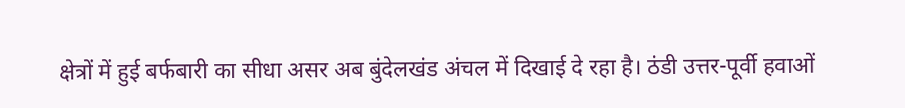क्षेत्रों में हुई बर्फबारी का सीधा असर अब बुंदेलखंड अंचल में दिखाई दे रहा है। ठंडी उत्तर-पूर्वी हवाओं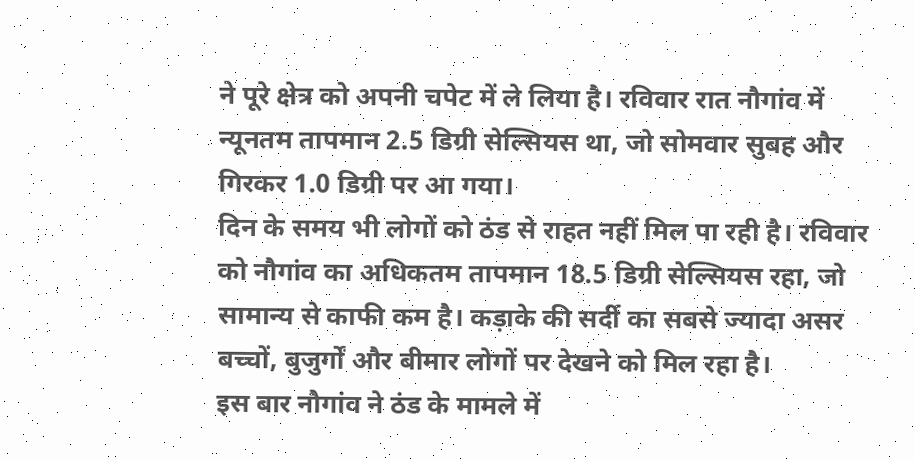ने पूरे क्षेत्र को अपनी चपेट में ले लिया है। रविवार रात नौगांव में न्यूनतम तापमान 2.5 डिग्री सेल्सियस था, जो सोमवार सुबह और गिरकर 1.0 डिग्री पर आ गया।
दिन के समय भी लोगों को ठंड से राहत नहीं मिल पा रही है। रविवार को नौगांव का अधिकतम तापमान 18.5 डिग्री सेल्सियस रहा, जो सामान्य से काफी कम है। कड़ाके की सर्दी का सबसे ज्यादा असर बच्चों, बुजुर्गों और बीमार लोगों पर देखने को मिल रहा है।
इस बार नौगांव ने ठंड के मामले में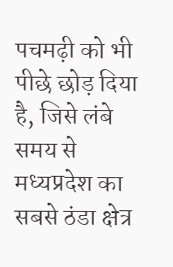पचमढ़ी को भी पीछे छोड़ दिया है, जिसे लंबे समय से मध्यप्रदेश का सबसे ठंडा क्षेत्र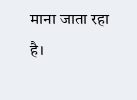माना जाता रहा है।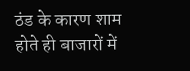ठंड के कारण शाम होते ही बाजारों में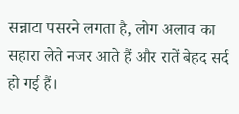सन्नाटा पसरने लगता है, लोग अलाव का सहारा लेते नजर आते हैं और रातें बेहद सर्द हो गई हैं।